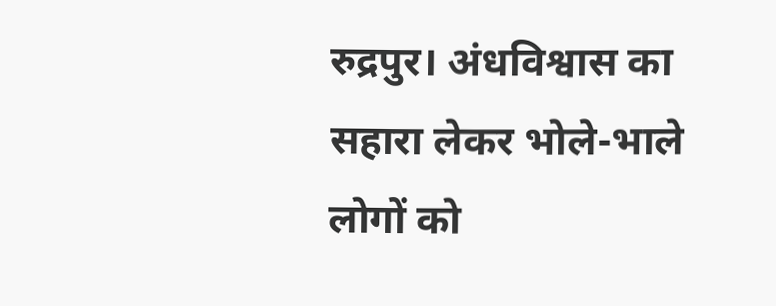रुद्रपुर। अंधविश्वास का सहारा लेकर भोले-भाले लोगों को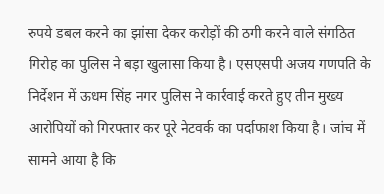रुपये डबल करने का झांसा देकर करोड़ों की ठगी करने वाले संगठित गिरोह का पुलिस ने बड़ा खुलासा किया है। एसएसपी अजय गणपति के निर्देशन में ऊधम सिंह नगर पुलिस ने कार्रवाई करते हुए तीन मुख्य आरोपियों को गिरफ्तार कर पूरे नेटवर्क का पर्दाफाश किया है। जांच में सामने आया है कि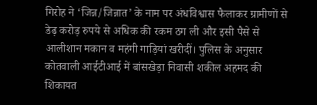गिरोह ने ‘जिन्न/जिन्नात’ के नाम पर अंधविश्वास फैलाकर ग्रामीणों से डेढ़ करोड़ रुपये से अधिक की रकम ठग ली और इसी पैसे से आलीशान मकान व महंगी गाड़ियां खरीदीं। पुलिस के अनुसार कोतवाली आईटीआई में बांसखेड़ा निवासी शकील अहमद की शिकायत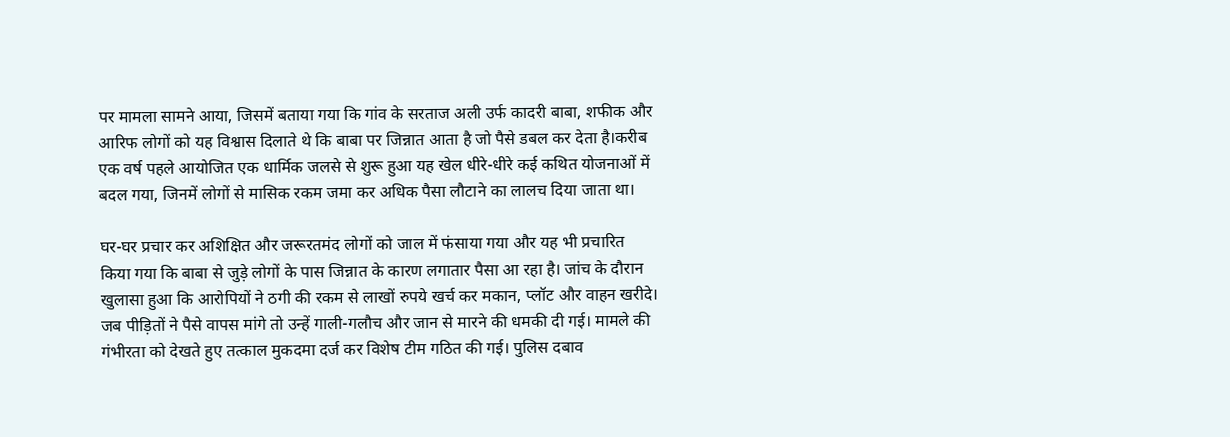पर मामला सामने आया, जिसमें बताया गया कि गांव के सरताज अली उर्फ कादरी बाबा, शफीक और आरिफ लोगों को यह विश्वास दिलाते थे कि बाबा पर जिन्नात आता है जो पैसे डबल कर देता है।करीब एक वर्ष पहले आयोजित एक धार्मिक जलसे से शुरू हुआ यह खेल धीरे-धीरे कई कथित योजनाओं में बदल गया, जिनमें लोगों से मासिक रकम जमा कर अधिक पैसा लौटाने का लालच दिया जाता था।

घर-घर प्रचार कर अशिक्षित और जरूरतमंद लोगों को जाल में फंसाया गया और यह भी प्रचारित किया गया कि बाबा से जुड़े लोगों के पास जिन्नात के कारण लगातार पैसा आ रहा है। जांच के दौरान खुलासा हुआ कि आरोपियों ने ठगी की रकम से लाखों रुपये खर्च कर मकान, प्लॉट और वाहन खरीदे। जब पीड़ितों ने पैसे वापस मांगे तो उन्हें गाली-गलौच और जान से मारने की धमकी दी गई। मामले की गंभीरता को देखते हुए तत्काल मुकदमा दर्ज कर विशेष टीम गठित की गई। पुलिस दबाव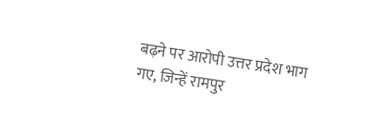बढ़ने पर आरोपी उत्तर प्रदेश भाग गए, जिन्हें रामपुर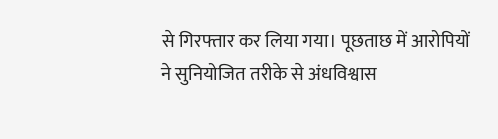से गिरफ्तार कर लिया गया। पूछताछ में आरोपियों ने सुनियोजित तरीके से अंधविश्वास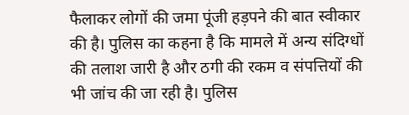फैलाकर लोगों की जमा पूंजी हड़पने की बात स्वीकार की है। पुलिस का कहना है कि मामले में अन्य संदिग्धों की तलाश जारी है और ठगी की रकम व संपत्तियों की भी जांच की जा रही है। पुलिस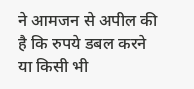ने आमजन से अपील की है कि रुपये डबल करने या किसी भी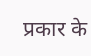प्रकार के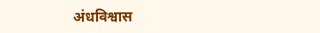अंधविश्वास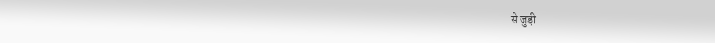से जुड़ी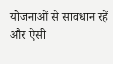योजनाओं से सावधान रहें और ऐसी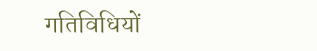गतिविधियों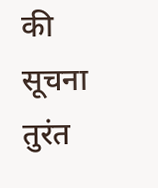की सूचना तुरंत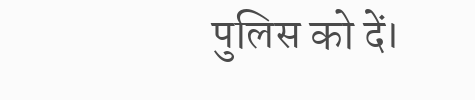पुलिस को दें।